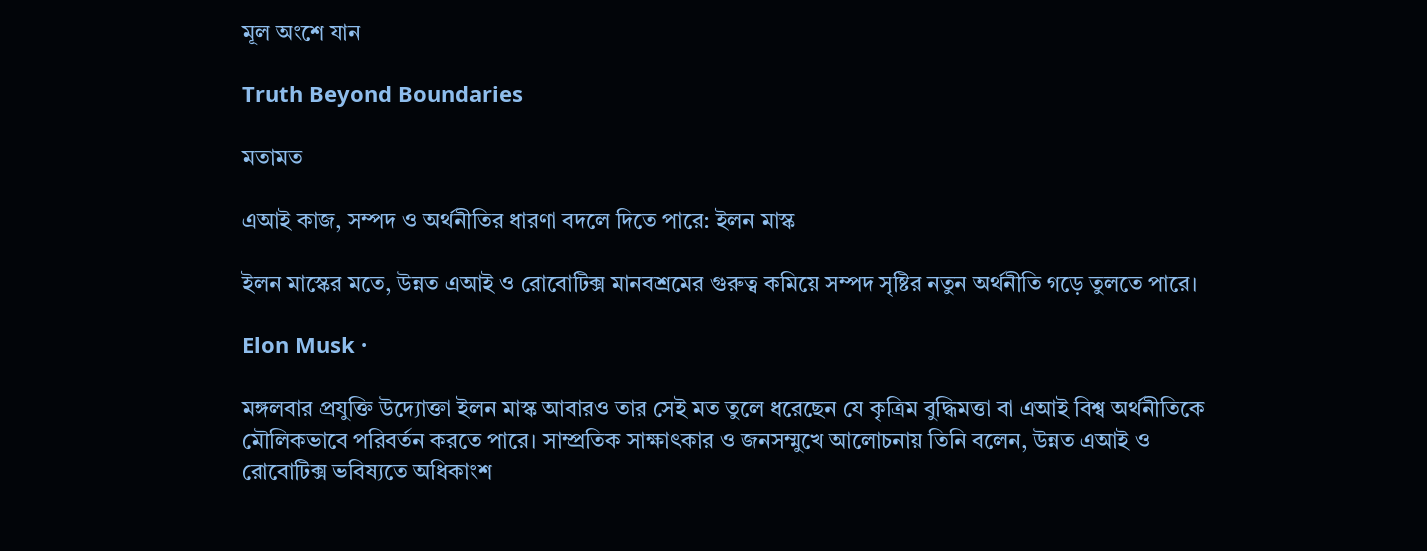মূল অংশে যান

Truth Beyond Boundaries

মতামত

এআই কাজ, সম্পদ ও অর্থনীতির ধারণা বদলে দিতে পারে: ইলন মাস্ক

ইলন মাস্কের মতে, উন্নত এআই ও রোবোটিক্স মানবশ্রমের গুরুত্ব কমিয়ে সম্পদ সৃষ্টির নতুন অর্থনীতি গড়ে তুলতে পারে।

Elon Musk ·

মঙ্গলবার প্রযুক্তি উদ্যোক্তা ইলন মাস্ক আবারও তার সেই মত তুলে ধরেছেন যে কৃত্রিম বুদ্ধিমত্তা বা এআই বিশ্ব অর্থনীতিকে মৌলিকভাবে পরিবর্তন করতে পারে। সাম্প্রতিক সাক্ষাৎকার ও জনসম্মুখে আলোচনায় তিনি বলেন, উন্নত এআই ও রোবোটিক্স ভবিষ্যতে অধিকাংশ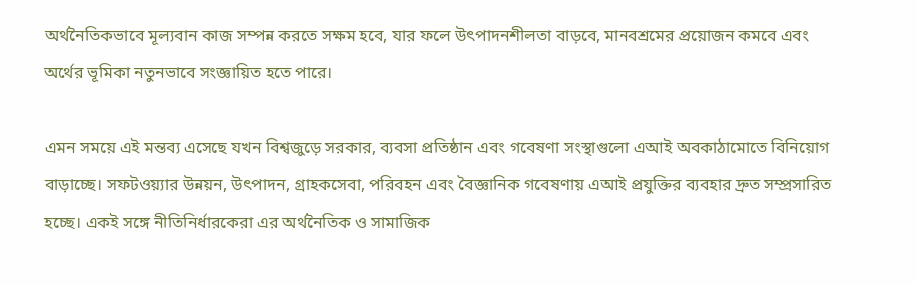অর্থনৈতিকভাবে মূল্যবান কাজ সম্পন্ন করতে সক্ষম হবে, যার ফলে উৎপাদনশীলতা বাড়বে, মানবশ্রমের প্রয়োজন কমবে এবং অর্থের ভূমিকা নতুনভাবে সংজ্ঞায়িত হতে পারে।

এমন সময়ে এই মন্তব্য এসেছে যখন বিশ্বজুড়ে সরকার, ব্যবসা প্রতিষ্ঠান এবং গবেষণা সংস্থাগুলো এআই অবকাঠামোতে বিনিয়োগ বাড়াচ্ছে। সফটওয়্যার উন্নয়ন, উৎপাদন, গ্রাহকসেবা, পরিবহন এবং বৈজ্ঞানিক গবেষণায় এআই প্রযুক্তির ব্যবহার দ্রুত সম্প্রসারিত হচ্ছে। একই সঙ্গে নীতিনির্ধারকেরা এর অর্থনৈতিক ও সামাজিক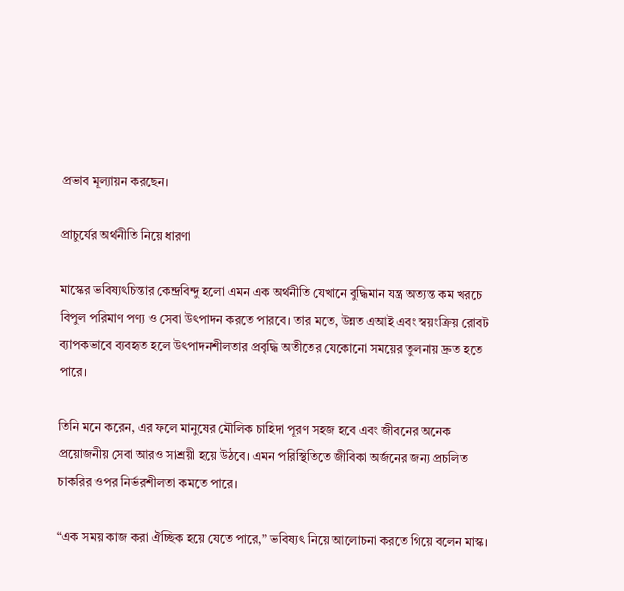প্রভাব মূল্যায়ন করছেন।

প্রাচুর্যের অর্থনীতি নিয়ে ধারণা

মাস্কের ভবিষ্যৎচিন্তার কেন্দ্রবিন্দু হলো এমন এক অর্থনীতি যেখানে বুদ্ধিমান যন্ত্র অত্যন্ত কম খরচে বিপুল পরিমাণ পণ্য ও সেবা উৎপাদন করতে পারবে। তার মতে, উন্নত এআই এবং স্বয়ংক্রিয় রোবট ব্যাপকভাবে ব্যবহৃত হলে উৎপাদনশীলতার প্রবৃদ্ধি অতীতের যেকোনো সময়ের তুলনায় দ্রুত হতে পারে।

তিনি মনে করেন, এর ফলে মানুষের মৌলিক চাহিদা পূরণ সহজ হবে এবং জীবনের অনেক প্রয়োজনীয় সেবা আরও সাশ্রয়ী হয়ে উঠবে। এমন পরিস্থিতিতে জীবিকা অর্জনের জন্য প্রচলিত চাকরির ওপর নির্ভরশীলতা কমতে পারে।

“এক সময় কাজ করা ঐচ্ছিক হয়ে যেতে পারে,” ভবিষ্যৎ নিয়ে আলোচনা করতে গিয়ে বলেন মাস্ক।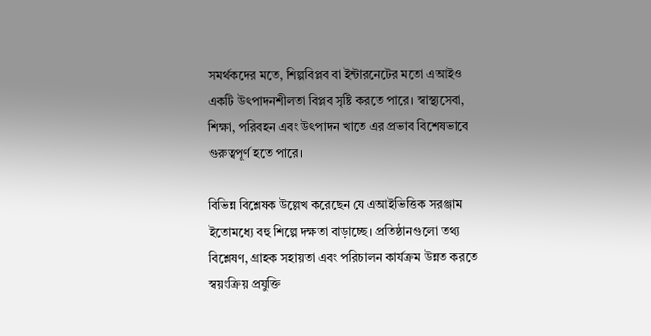সমর্থকদের মতে, শিল্পবিপ্লব বা ইন্টারনেটের মতো এআইও একটি উৎপাদনশীলতা বিপ্লব সৃষ্টি করতে পারে। স্বাস্থ্যসেবা, শিক্ষা, পরিবহন এবং উৎপাদন খাতে এর প্রভাব বিশেষভাবে গুরুত্বপূর্ণ হতে পারে।

বিভিন্ন বিশ্লেষক উল্লেখ করেছেন যে এআইভিত্তিক সরঞ্জাম ইতোমধ্যে বহু শিল্পে দক্ষতা বাড়াচ্ছে। প্রতিষ্ঠানগুলো তথ্য বিশ্লেষণ, গ্রাহক সহায়তা এবং পরিচালন কার্যক্রম উন্নত করতে স্বয়ংক্রিয় প্রযুক্তি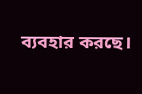ব্যবহার করছে।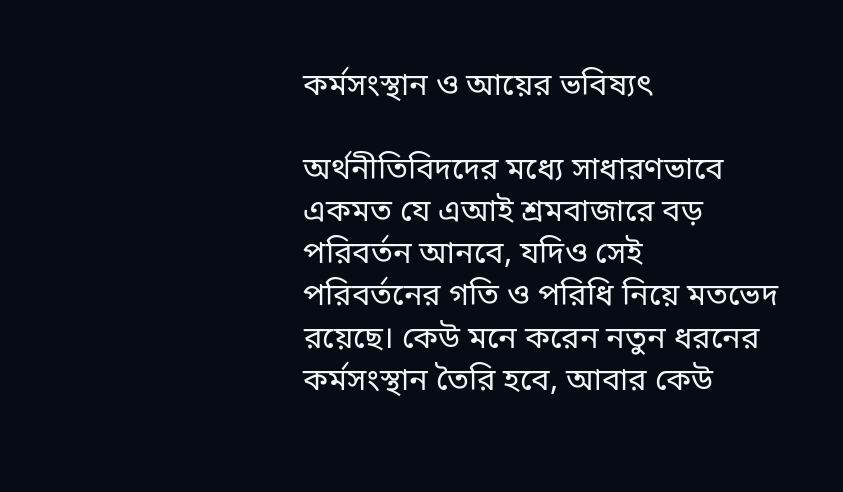কর্মসংস্থান ও আয়ের ভবিষ্যৎ

অর্থনীতিবিদদের মধ্যে সাধারণভাবে একমত যে এআই শ্রমবাজারে বড় পরিবর্তন আনবে, যদিও সেই পরিবর্তনের গতি ও পরিধি নিয়ে মতভেদ রয়েছে। কেউ মনে করেন নতুন ধরনের কর্মসংস্থান তৈরি হবে, আবার কেউ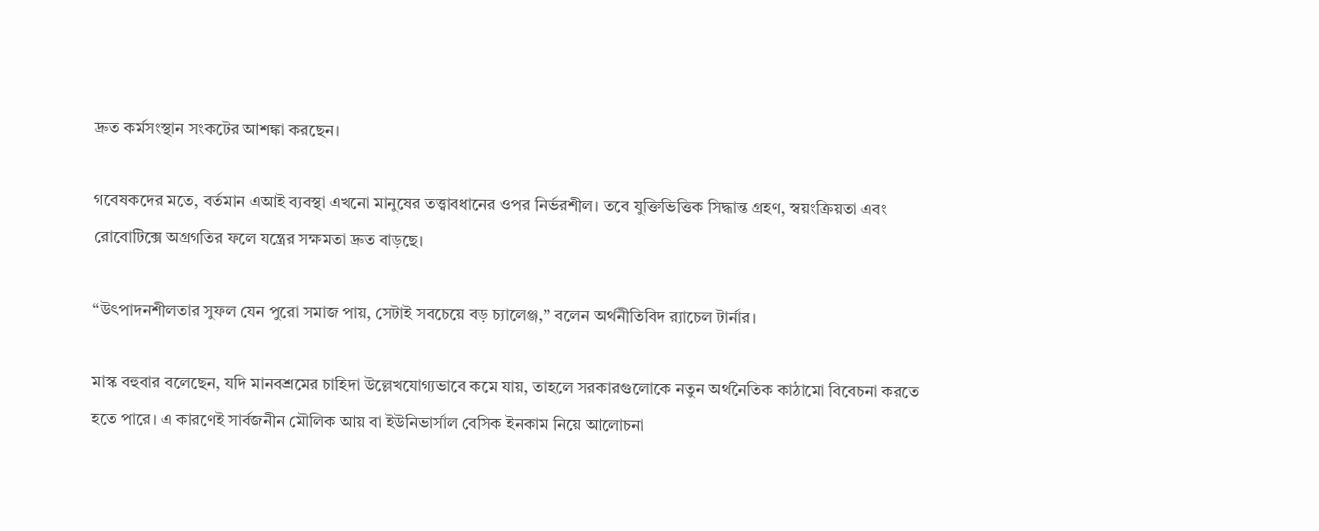দ্রুত কর্মসংস্থান সংকটের আশঙ্কা করছেন।

গবেষকদের মতে, বর্তমান এআই ব্যবস্থা এখনো মানুষের তত্ত্বাবধানের ওপর নির্ভরশীল। তবে যুক্তিভিত্তিক সিদ্ধান্ত গ্রহণ, স্বয়ংক্রিয়তা এবং রোবোটিক্সে অগ্রগতির ফলে যন্ত্রের সক্ষমতা দ্রুত বাড়ছে।

“উৎপাদনশীলতার সুফল যেন পুরো সমাজ পায়, সেটাই সবচেয়ে বড় চ্যালেঞ্জ,” বলেন অর্থনীতিবিদ র‍্যাচেল টার্নার।

মাস্ক বহুবার বলেছেন, যদি মানবশ্রমের চাহিদা উল্লেখযোগ্যভাবে কমে যায়, তাহলে সরকারগুলোকে নতুন অর্থনৈতিক কাঠামো বিবেচনা করতে হতে পারে। এ কারণেই সার্বজনীন মৌলিক আয় বা ইউনিভার্সাল বেসিক ইনকাম নিয়ে আলোচনা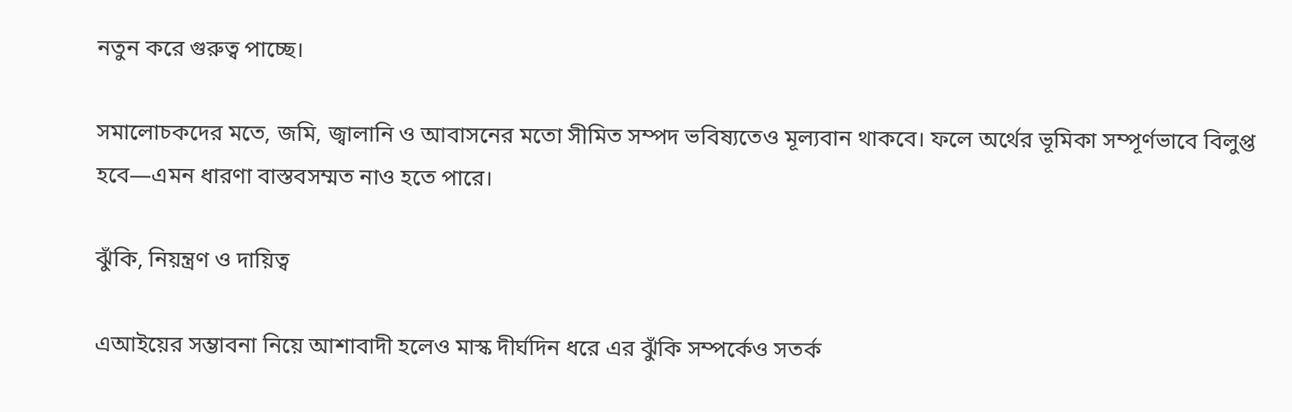নতুন করে গুরুত্ব পাচ্ছে।

সমালোচকদের মতে, জমি, জ্বালানি ও আবাসনের মতো সীমিত সম্পদ ভবিষ্যতেও মূল্যবান থাকবে। ফলে অর্থের ভূমিকা সম্পূর্ণভাবে বিলুপ্ত হবে—এমন ধারণা বাস্তবসম্মত নাও হতে পারে।

ঝুঁকি, নিয়ন্ত্রণ ও দায়িত্ব

এআইয়ের সম্ভাবনা নিয়ে আশাবাদী হলেও মাস্ক দীর্ঘদিন ধরে এর ঝুঁকি সম্পর্কেও সতর্ক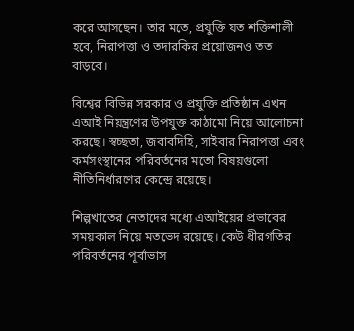করে আসছেন। তার মতে, প্রযুক্তি যত শক্তিশালী হবে, নিরাপত্তা ও তদারকির প্রয়োজনও তত বাড়বে।

বিশ্বের বিভিন্ন সরকার ও প্রযুক্তি প্রতিষ্ঠান এখন এআই নিয়ন্ত্রণের উপযুক্ত কাঠামো নিয়ে আলোচনা করছে। স্বচ্ছতা, জবাবদিহি, সাইবার নিরাপত্তা এবং কর্মসংস্থানের পরিবর্তনের মতো বিষয়গুলো নীতিনির্ধারণের কেন্দ্রে রয়েছে।

শিল্পখাতের নেতাদের মধ্যে এআইয়ের প্রভাবের সময়কাল নিয়ে মতভেদ রয়েছে। কেউ ধীরগতির পরিবর্তনের পূর্বাভাস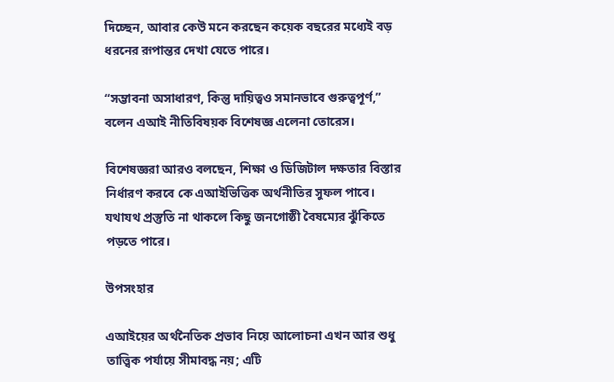দিচ্ছেন, আবার কেউ মনে করছেন কয়েক বছরের মধ্যেই বড় ধরনের রূপান্তর দেখা যেতে পারে।

“সম্ভাবনা অসাধারণ, কিন্তু দায়িত্বও সমানভাবে গুরুত্বপূর্ণ,” বলেন এআই নীতিবিষয়ক বিশেষজ্ঞ এলেনা তোরেস।

বিশেষজ্ঞরা আরও বলছেন, শিক্ষা ও ডিজিটাল দক্ষতার বিস্তার নির্ধারণ করবে কে এআইভিত্তিক অর্থনীতির সুফল পাবে। যথাযথ প্রস্তুতি না থাকলে কিছু জনগোষ্ঠী বৈষম্যের ঝুঁকিতে পড়তে পারে।

উপসংহার

এআইয়ের অর্থনৈতিক প্রভাব নিয়ে আলোচনা এখন আর শুধু তাত্ত্বিক পর্যায়ে সীমাবদ্ধ নয়; এটি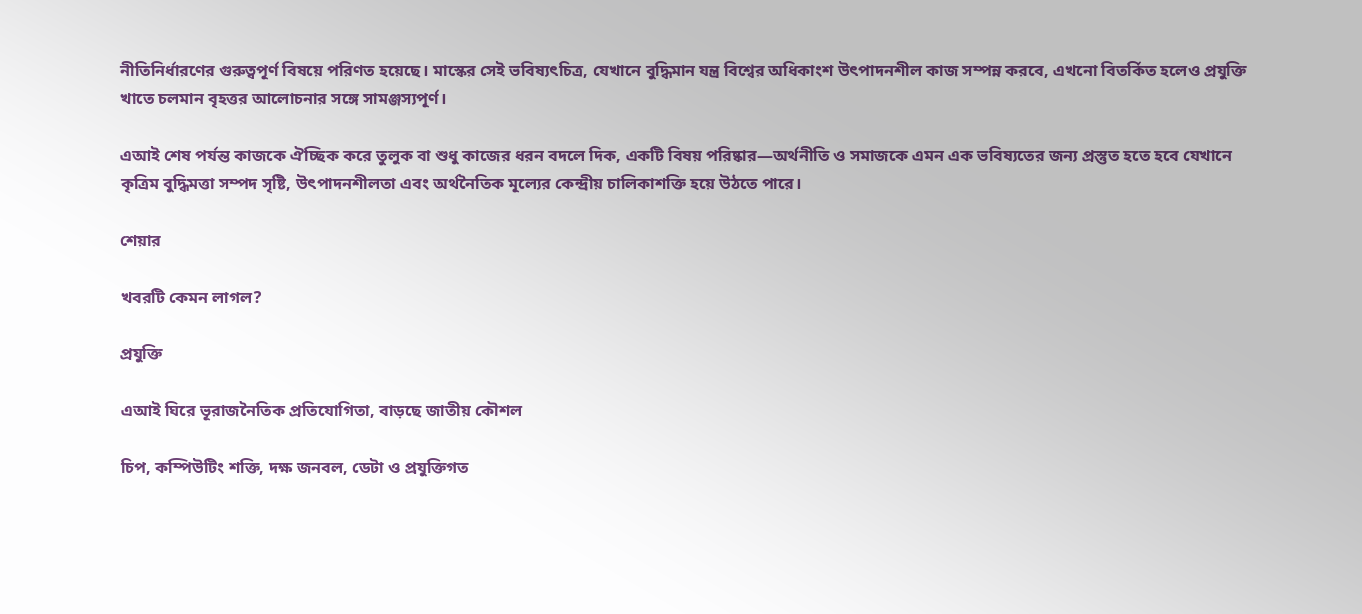নীতিনির্ধারণের গুরুত্বপূর্ণ বিষয়ে পরিণত হয়েছে। মাস্কের সেই ভবিষ্যৎচিত্র, যেখানে বুদ্ধিমান যন্ত্র বিশ্বের অধিকাংশ উৎপাদনশীল কাজ সম্পন্ন করবে, এখনো বিতর্কিত হলেও প্রযুক্তি খাতে চলমান বৃহত্তর আলোচনার সঙ্গে সামঞ্জস্যপূর্ণ।

এআই শেষ পর্যন্ত কাজকে ঐচ্ছিক করে তুলুক বা শুধু কাজের ধরন বদলে দিক, একটি বিষয় পরিষ্কার—অর্থনীতি ও সমাজকে এমন এক ভবিষ্যতের জন্য প্রস্তুত হতে হবে যেখানে কৃত্রিম বুদ্ধিমত্তা সম্পদ সৃষ্টি, উৎপাদনশীলতা এবং অর্থনৈতিক মূল্যের কেন্দ্রীয় চালিকাশক্তি হয়ে উঠতে পারে।

শেয়ার

খবরটি কেমন লাগল?

প্রযুক্তি

এআই ঘিরে ভূরাজনৈতিক প্রতিযোগিতা, বাড়ছে জাতীয় কৌশল

চিপ, কম্পিউটিং শক্তি, দক্ষ জনবল, ডেটা ও প্রযুক্তিগত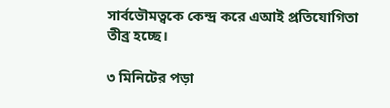সার্বভৌমত্বকে কেন্দ্র করে এআই প্রতিযোগিতা তীব্র হচ্ছে।

৩ মিনিটের পড়া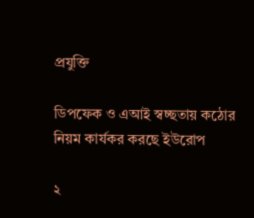প্রযুক্তি

ডিপফেক ও এআই স্বচ্ছতায় কঠোর নিয়ম কার্যকর করছে ইউরোপ

২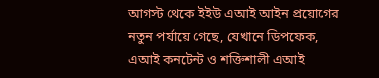আগস্ট থেকে ইইউ এআই আইন প্রয়োগের নতুন পর্যায়ে গেছে, যেখানে ডিপফেক, এআই কনটেন্ট ও শক্তিশালী এআই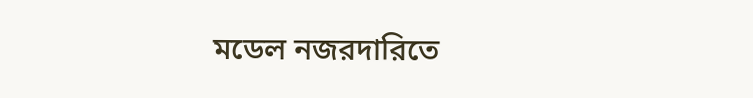মডেল নজরদারিতে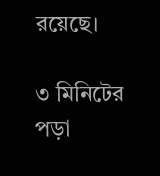রয়েছে।

৩ মিনিটের পড়া